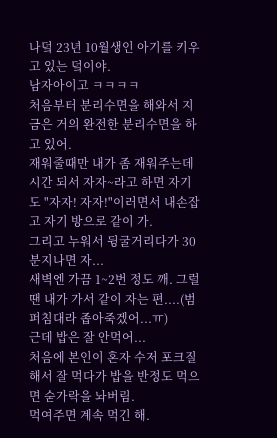나덬 23년 10월생인 아기를 키우고 있는 덬이야.
남자아이고 ㅋㅋㅋㅋ
처음부터 분리수면을 해와서 지금은 거의 완전한 분리수면을 하고 있어.
재워줄때만 내가 좀 재워주는데 시간 되서 자자~라고 하면 자기도 "자자! 자자!"이러면서 내손잡고 자기 방으로 같이 가.
그리고 누워서 뒹굴거리다가 30분지나면 자...
새벽엔 가끔 1~2번 정도 깨. 그럴땐 내가 가서 같이 자는 편....(범퍼침대라 좁아죽겠어...ㅠ)
근데 밥은 잘 안먹어...
처음에 본인이 혼자 수저 포크질해서 잘 먹다가 밥을 반정도 먹으면 숟가락을 놔버림.
먹여주면 계속 먹긴 해.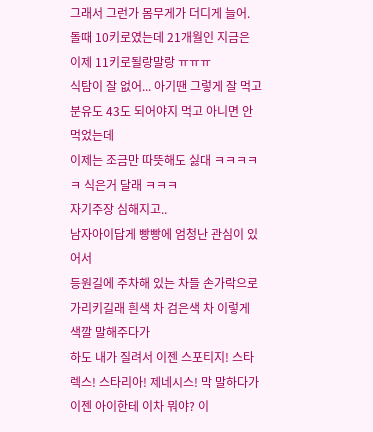그래서 그런가 몸무게가 더디게 늘어.
돌때 10키로였는데 21개월인 지금은 이제 11키로될랑말랑 ㅠㅠㅠ
식탐이 잘 없어... 아기땐 그렇게 잘 먹고 분유도 43도 되어야지 먹고 아니면 안먹었는데
이제는 조금만 따뜻해도 싫대 ㅋㅋㅋㅋㅋ 식은거 달래 ㅋㅋㅋ
자기주장 심해지고..
남자아이답게 빵빵에 엄청난 관심이 있어서
등원길에 주차해 있는 차들 손가락으로 가리키길래 흰색 차 검은색 차 이렇게 색깔 말해주다가
하도 내가 질려서 이젠 스포티지! 스타렉스! 스타리아! 제네시스! 막 말하다가
이젠 아이한테 이차 뭐야? 이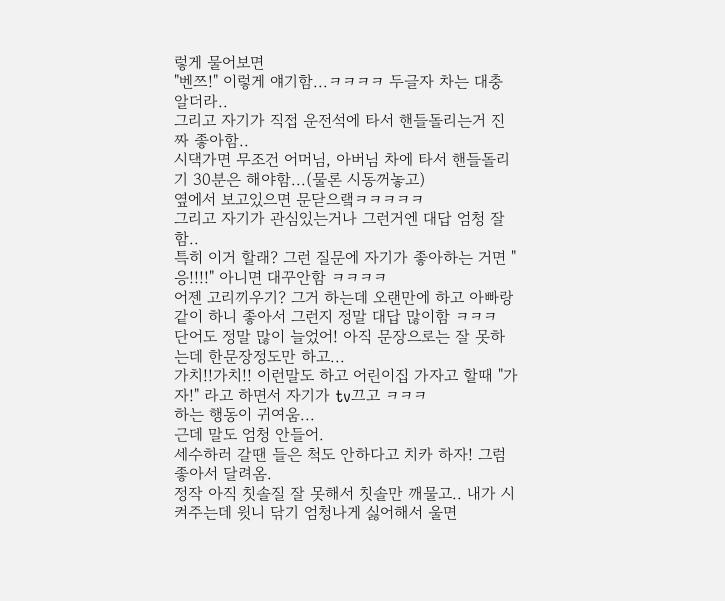렇게 물어보면
"벤쯔!" 이렇게 얘기함...ㅋㅋㅋㅋ 두글자 차는 대충 알더라..
그리고 자기가 직접 운전석에 타서 핸들돌리는거 진짜 좋아함..
시댁가면 무조건 어머님, 아버님 차에 타서 핸들돌리기 30분은 해야함...(물론 시동꺼놓고)
옆에서 보고있으면 문닫으랰ㅋㅋㅋㅋㅋ
그리고 자기가 관심있는거나 그런거엔 대답 엄청 잘함..
특히 이거 할래? 그런 질문에 자기가 좋아하는 거면 "응!!!!" 아니면 대꾸안함 ㅋㅋㅋㅋ
어젠 고리끼우기? 그거 하는데 오랜만에 하고 아빠랑 같이 하니 좋아서 그런지 정말 대답 많이함 ㅋㅋㅋ
단어도 정말 많이 늘었어! 아직 문장으로는 잘 못하는데 한문장정도만 하고...
가치!!가치!! 이런말도 하고 어린이집 가자고 할때 "가자!" 라고 하면서 자기가 tv끄고 ㅋㅋㅋ
하는 행동이 귀여움...
근데 말도 엄청 안들어.
세수하러 갈땐 들은 척도 안하다고 치카 하자! 그럼 좋아서 달려옴.
정작 아직 칫솔질 잘 못해서 칫솔만 깨물고.. 내가 시켜주는데 윗니 닦기 엄청나게 싫어해서 울면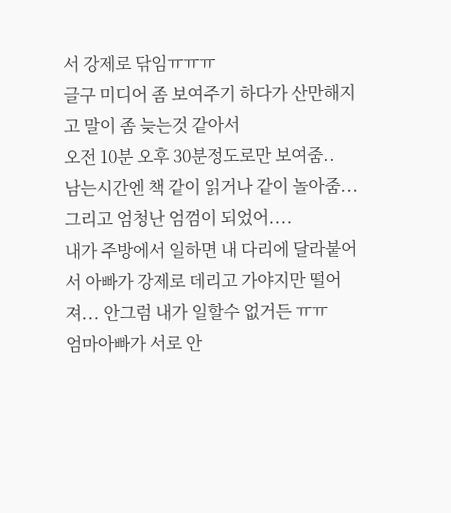서 강제로 닦임ㅠㅠㅠ
글구 미디어 좀 보여주기 하다가 산만해지고 말이 좀 늦는것 같아서
오전 10분 오후 30분정도로만 보여줌..
남는시간엔 책 같이 읽거나 같이 놀아줌...
그리고 엄청난 엄껌이 되었어....
내가 주방에서 일하면 내 다리에 달라붙어서 아빠가 강제로 데리고 가야지만 떨어져... 안그럼 내가 일할수 없거든 ㅠㅠ
엄마아빠가 서로 안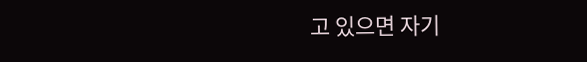고 있으면 자기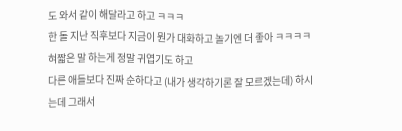도 와서 같이 해달라고 하고 ㅋㅋㅋ
한 돌 지난 직후보다 지금이 뭔가 대화하고 놀기엔 더 좋아 ㅋㅋㅋㅋ 혀짧은 말 하는게 정말 귀엽기도 하고
다른 애들보다 진짜 순하다고 (내가 생각하기론 잘 모르겠는데) 하시는데 그래서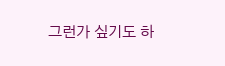그런가 싶기도 하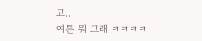고..
여튼 뭐 그래 ㅋㅋㅋㅋ